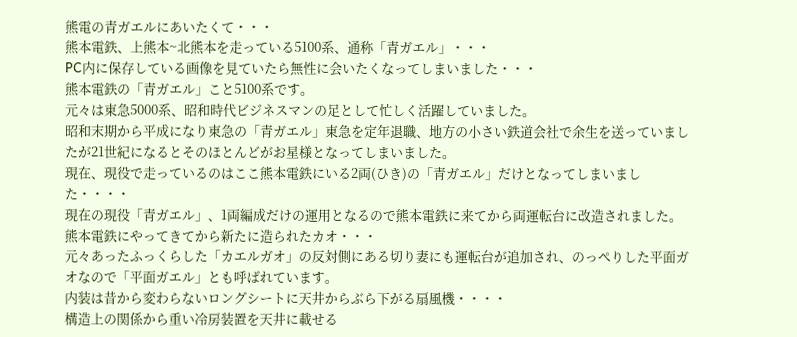熊電の青ガエルにあいたくて・・・
熊本電鉄、上熊本~北熊本を走っている5100系、通称「青ガエル」・・・
PC内に保存している画像を見ていたら無性に会いたくなってしまいました・・・
熊本電鉄の「青ガエル」こと5100系です。
元々は東急5000系、昭和時代ビジネスマンの足として忙しく活躍していました。
昭和末期から平成になり東急の「青ガエル」東急を定年退職、地方の小さい鉄道会社で余生を送っていましたが21世紀になるとそのほとんどがお星様となってしまいました。
現在、現役で走っているのはここ熊本電鉄にいる2両(ひき)の「青ガエル」だけとなってしまいました・・・・
現在の現役「青ガエル」、1両編成だけの運用となるので熊本電鉄に来てから両運転台に改造されました。
熊本電鉄にやってきてから新たに造られたカオ・・・
元々あったふっくらした「カエルガオ」の反対側にある切り妻にも運転台が追加され、のっぺりした平面ガオなので「平面ガエル」とも呼ばれています。
内装は昔から変わらないロングシートに天井からぶら下がる扇風機・・・・
構造上の関係から重い冷房装置を天井に載せる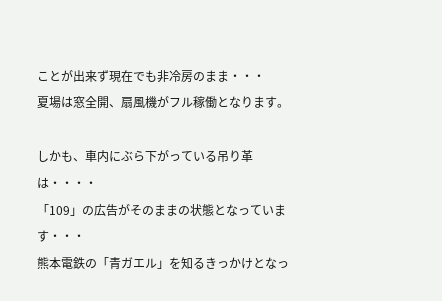ことが出来ず現在でも非冷房のまま・・・
夏場は窓全開、扇風機がフル稼働となります。

しかも、車内にぶら下がっている吊り革は・・・・
「109」の広告がそのままの状態となっています・・・
熊本電鉄の「青ガエル」を知るきっかけとなっ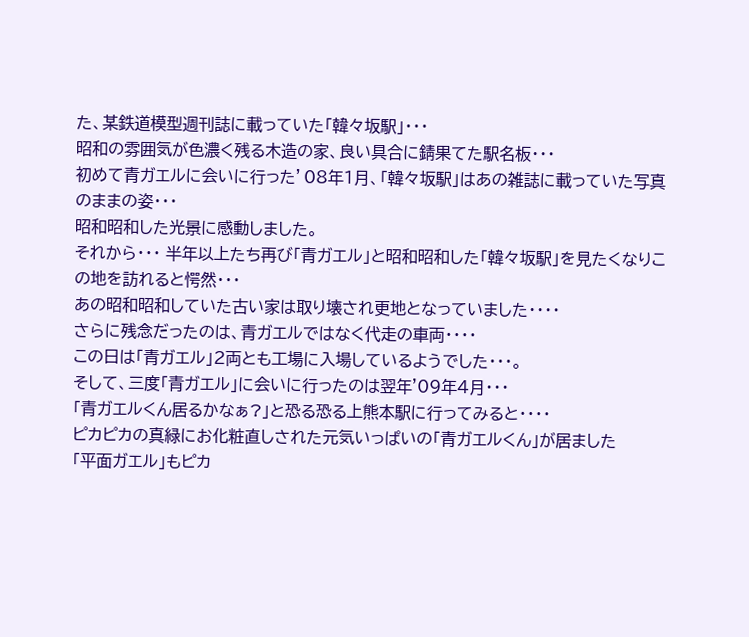た、某鉄道模型週刊誌に載っていた「韓々坂駅」・・・
昭和の雰囲気が色濃く残る木造の家、良い具合に錆果てた駅名板・・・
初めて青ガエルに会いに行った’08年1月、「韓々坂駅」はあの雑誌に載っていた写真のままの姿・・・
昭和昭和した光景に感動しました。
それから・・・ 半年以上たち再び「青ガエル」と昭和昭和した「韓々坂駅」を見たくなりこの地を訪れると愕然・・・
あの昭和昭和していた古い家は取り壊され更地となっていました・・・・
さらに残念だったのは、青ガエルではなく代走の車両・・・・
この日は「青ガエル」2両とも工場に入場しているようでした・・・。
そして、三度「青ガエル」に会いに行ったのは翌年'09年4月・・・
「青ガエルくん居るかなぁ?」と恐る恐る上熊本駅に行ってみると・・・・
ピカピカの真緑にお化粧直しされた元気いっぱいの「青ガエルくん」が居ました
「平面ガエル」もピカ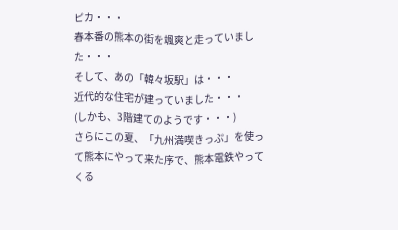ピカ・・・
春本番の熊本の街を颯爽と走っていました・・・
そして、あの「韓々坂駅」は・・・
近代的な住宅が建っていました・・・
(しかも、3階建てのようです・・・)
さらにこの夏、「九州満喫きっぷ」を使って熊本にやって来た序で、熊本電鉄やってくる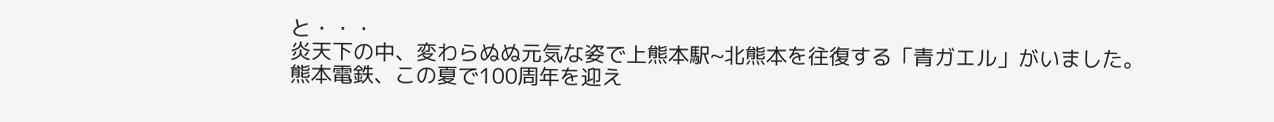と・・・
炎天下の中、変わらぬぬ元気な姿で上熊本駅~北熊本を往復する「青ガエル」がいました。
熊本電鉄、この夏で100周年を迎え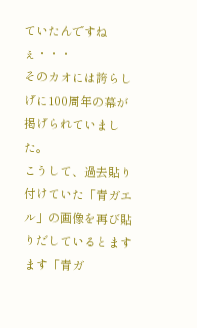ていたんですねぇ・・・
そのカオには誇らしげに100周年の幕が掲げられていました。
こうして、過去貼り付けていた「青ガエル」の画像を再び貼りだしているとますます「青ガ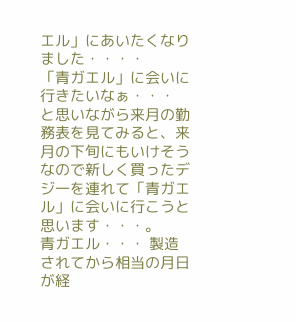エル」にあいたくなりました・・・・
「青ガエル」に会いに行きたいなぁ・・・ と思いながら来月の勤務表を見てみると、来月の下旬にもいけそうなので新しく買ったデジ一を連れて「青ガエル」に会いに行こうと思います・・・。
青ガエル・・・ 製造されてから相当の月日が経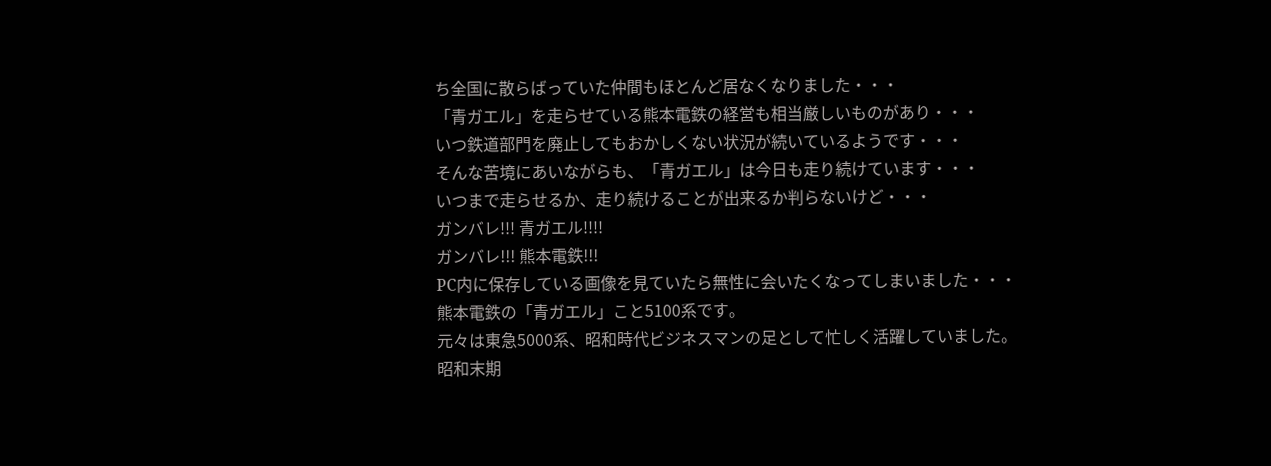ち全国に散らばっていた仲間もほとんど居なくなりました・・・
「青ガエル」を走らせている熊本電鉄の経営も相当厳しいものがあり・・・
いつ鉄道部門を廃止してもおかしくない状況が続いているようです・・・
そんな苦境にあいながらも、「青ガエル」は今日も走り続けています・・・
いつまで走らせるか、走り続けることが出来るか判らないけど・・・
ガンバレ!!! 青ガエル!!!!
ガンバレ!!! 熊本電鉄!!!
PC内に保存している画像を見ていたら無性に会いたくなってしまいました・・・
熊本電鉄の「青ガエル」こと5100系です。
元々は東急5000系、昭和時代ビジネスマンの足として忙しく活躍していました。
昭和末期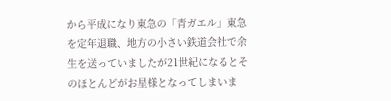から平成になり東急の「青ガエル」東急を定年退職、地方の小さい鉄道会社で余生を送っていましたが21世紀になるとそのほとんどがお星様となってしまいま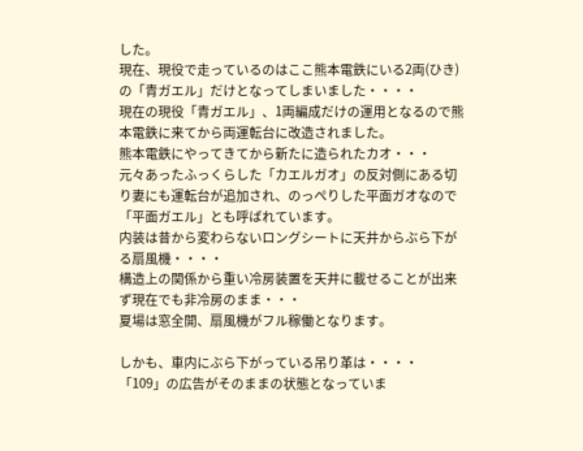した。
現在、現役で走っているのはここ熊本電鉄にいる2両(ひき)の「青ガエル」だけとなってしまいました・・・・
現在の現役「青ガエル」、1両編成だけの運用となるので熊本電鉄に来てから両運転台に改造されました。
熊本電鉄にやってきてから新たに造られたカオ・・・
元々あったふっくらした「カエルガオ」の反対側にある切り妻にも運転台が追加され、のっぺりした平面ガオなので「平面ガエル」とも呼ばれています。
内装は昔から変わらないロングシートに天井からぶら下がる扇風機・・・・
構造上の関係から重い冷房装置を天井に載せることが出来ず現在でも非冷房のまま・・・
夏場は窓全開、扇風機がフル稼働となります。

しかも、車内にぶら下がっている吊り革は・・・・
「109」の広告がそのままの状態となっていま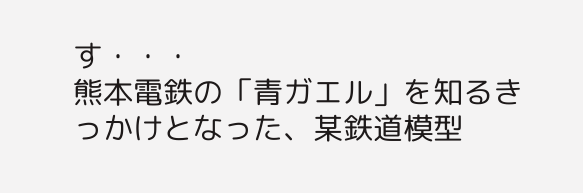す・・・
熊本電鉄の「青ガエル」を知るきっかけとなった、某鉄道模型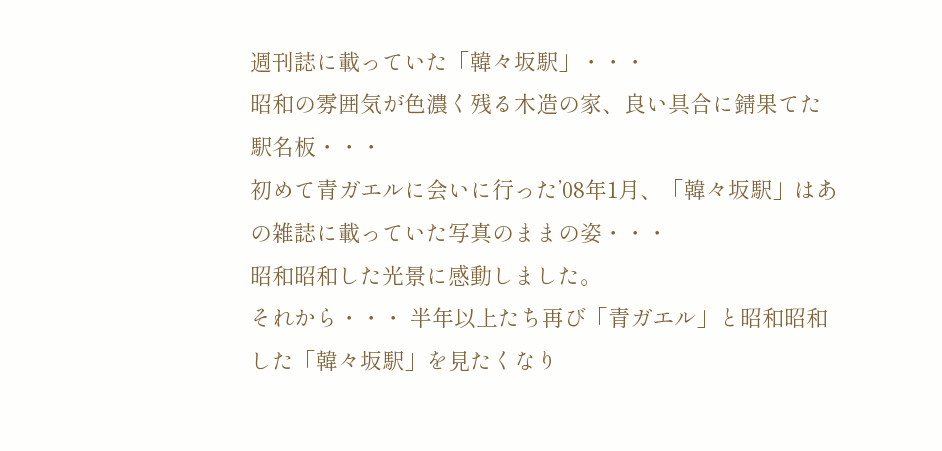週刊誌に載っていた「韓々坂駅」・・・
昭和の雰囲気が色濃く残る木造の家、良い具合に錆果てた駅名板・・・
初めて青ガエルに会いに行った’08年1月、「韓々坂駅」はあの雑誌に載っていた写真のままの姿・・・
昭和昭和した光景に感動しました。
それから・・・ 半年以上たち再び「青ガエル」と昭和昭和した「韓々坂駅」を見たくなり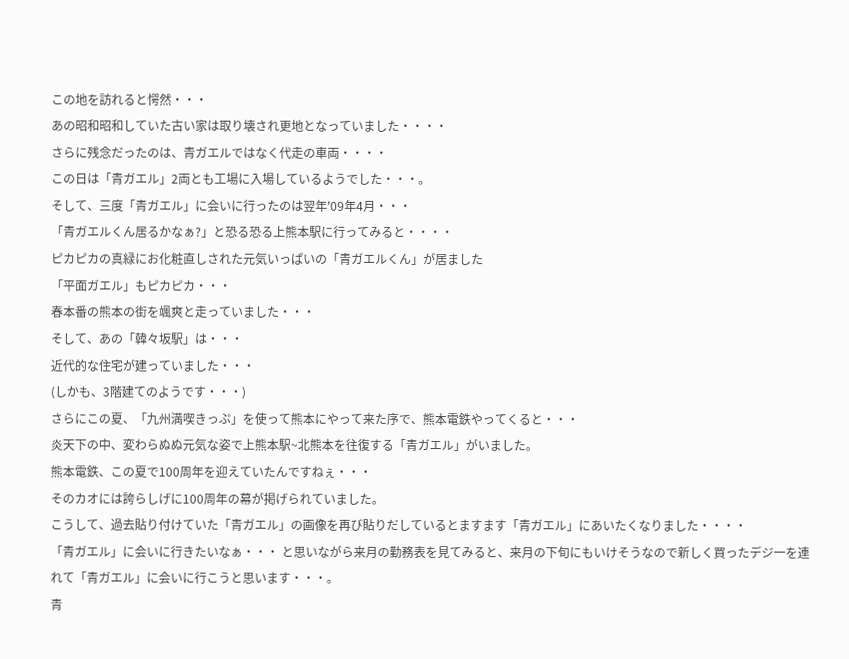この地を訪れると愕然・・・
あの昭和昭和していた古い家は取り壊され更地となっていました・・・・
さらに残念だったのは、青ガエルではなく代走の車両・・・・
この日は「青ガエル」2両とも工場に入場しているようでした・・・。
そして、三度「青ガエル」に会いに行ったのは翌年'09年4月・・・
「青ガエルくん居るかなぁ?」と恐る恐る上熊本駅に行ってみると・・・・
ピカピカの真緑にお化粧直しされた元気いっぱいの「青ガエルくん」が居ました
「平面ガエル」もピカピカ・・・
春本番の熊本の街を颯爽と走っていました・・・
そして、あの「韓々坂駅」は・・・
近代的な住宅が建っていました・・・
(しかも、3階建てのようです・・・)
さらにこの夏、「九州満喫きっぷ」を使って熊本にやって来た序で、熊本電鉄やってくると・・・
炎天下の中、変わらぬぬ元気な姿で上熊本駅~北熊本を往復する「青ガエル」がいました。
熊本電鉄、この夏で100周年を迎えていたんですねぇ・・・
そのカオには誇らしげに100周年の幕が掲げられていました。
こうして、過去貼り付けていた「青ガエル」の画像を再び貼りだしているとますます「青ガエル」にあいたくなりました・・・・
「青ガエル」に会いに行きたいなぁ・・・ と思いながら来月の勤務表を見てみると、来月の下旬にもいけそうなので新しく買ったデジ一を連れて「青ガエル」に会いに行こうと思います・・・。
青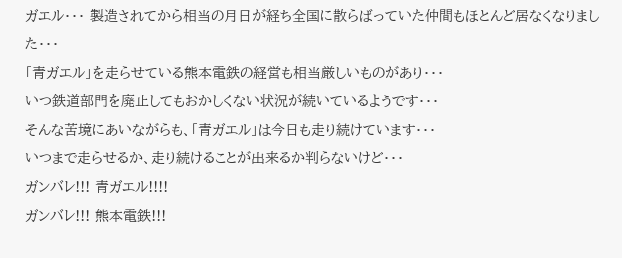ガエル・・・ 製造されてから相当の月日が経ち全国に散らばっていた仲間もほとんど居なくなりました・・・
「青ガエル」を走らせている熊本電鉄の経営も相当厳しいものがあり・・・
いつ鉄道部門を廃止してもおかしくない状況が続いているようです・・・
そんな苦境にあいながらも、「青ガエル」は今日も走り続けています・・・
いつまで走らせるか、走り続けることが出来るか判らないけど・・・
ガンバレ!!! 青ガエル!!!!
ガンバレ!!! 熊本電鉄!!!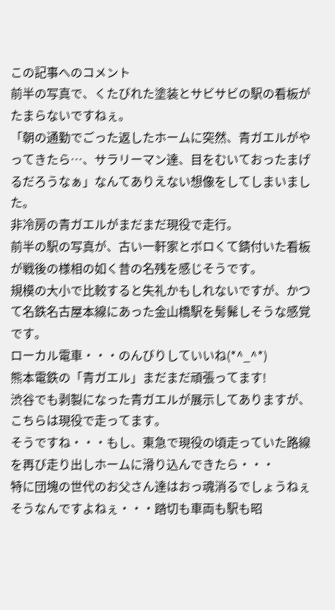この記事へのコメント
前半の写真で、くたびれた塗装とサビサビの駅の看板がたまらないですねぇ。
「朝の通勤でごった返したホームに突然、青ガエルがやってきたら…、サラリーマン達、目をむいておったまげるだろうなぁ」なんてありえない想像をしてしまいました。
非冷房の青ガエルがまだまだ現役で走行。
前半の駅の写真が、古い一軒家とボロくて錆付いた看板が戦後の様相の如く昔の名残を感じそうです。
規模の大小で比較すると失礼かもしれないですが、かつて名鉄名古屋本線にあった金山橋駅を髣髴しそうな感覚です。
ローカル電車・・・のんびりしていいね(*^_^*)
熊本電鉄の「青ガエル」まだまだ頑張ってます!
渋谷でも剥製になった青ガエルが展示してありますが、こちらは現役で走ってます。
そうですね・・・もし、東急で現役の頃走っていた路線を再び走り出しホームに滑り込んできたら・・・
特に団塊の世代のお父さん達はおっ魂消るでしょうねぇ
そうなんですよねぇ・・・踏切も車両も駅も昭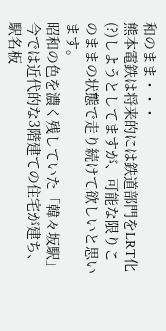和のまま・・・
熊本電鉄は将来的には鉄道部門をLRT化(?)しようとしてますが、可能な限りこのままの状態で走り続けて欲しいと思います。
昭和の色を濃く残していた「韓々坂駅」今では近代的な3階建ての住宅が建ち、駅名板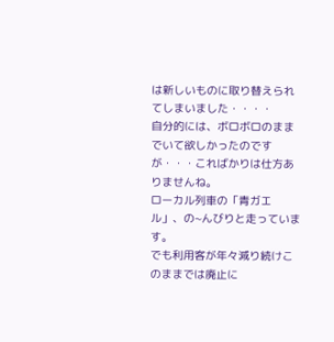は新しいものに取り替えられてしまいました・・・・
自分的には、ボロボロのままでいて欲しかったのですが・・・こればかりは仕方ありませんね。
ローカル列車の「青ガエル」、の~んびりと走っています。
でも利用客が年々減り続けこのままでは廃止に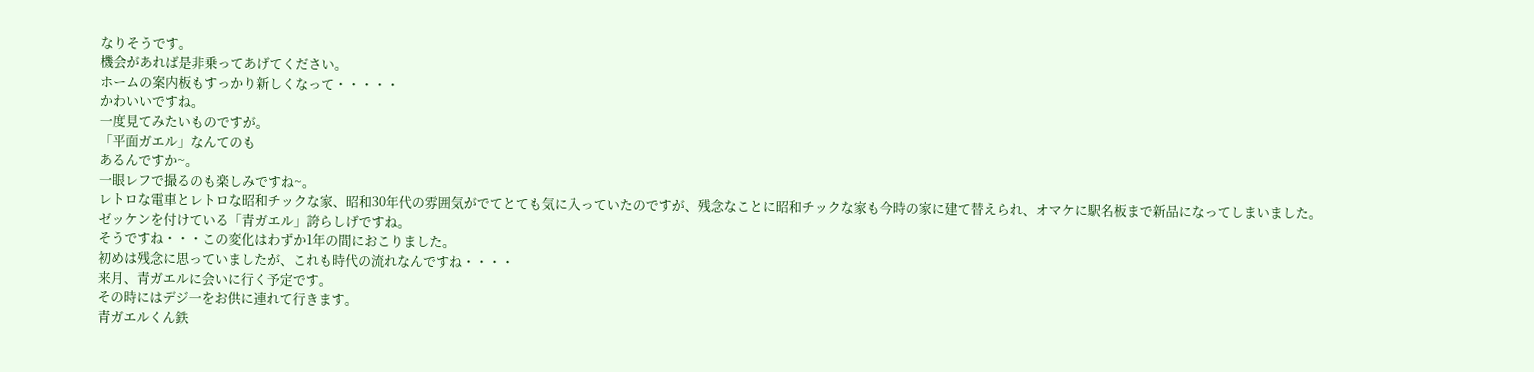なりそうです。
機会があれば是非乗ってあげてください。
ホームの案内板もすっかり新しくなって・・・・・
かわいいですね。
一度見てみたいものですが。
「平面ガエル」なんてのも
あるんですか~。
一眼レフで撮るのも楽しみですね~。
レトロな電車とレトロな昭和チックな家、昭和30年代の雰囲気がでてとても気に入っていたのですが、残念なことに昭和チックな家も今時の家に建て替えられ、オマケに駅名板まで新品になってしまいました。
ゼッケンを付けている「青ガエル」誇らしげですね。
そうですね・・・この変化はわずか1年の間におこりました。
初めは残念に思っていましたが、これも時代の流れなんですね・・・・
来月、青ガエルに会いに行く予定です。
その時にはデジ一をお供に連れて行きます。
青ガエルくん鉄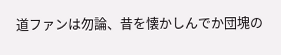道ファンは勿論、昔を懐かしんでか団塊の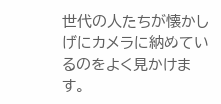世代の人たちが懐かしげにカメラに納めているのをよく見かけます。